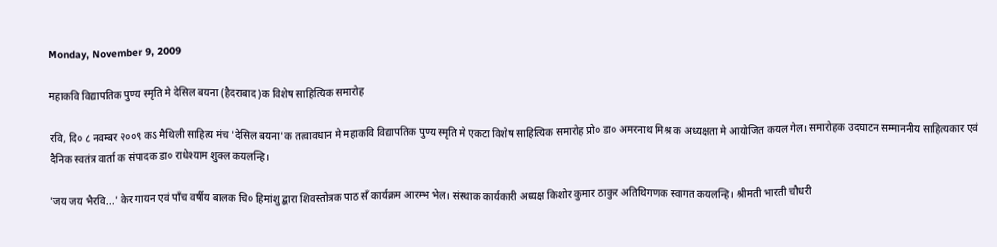Monday, November 9, 2009

महाकवि विद्यापतिक पुण्य स्मृति मे देसिल बयना (हैदराबाद)क विशेष साहित्यिक समारोह

रवि, दि० ८ नवम्बर २००९ कऽ मैथिली साहित्य मंच 'देसिल बयना'क तत्वावधान मे महाकवि विद्यापतिक पुण्य स्मृति मे एकटा विशेष साहित्यिक समारोह प्रो० डा० अमरनाथ मिश्र क अध्यक्षता मे आयोजित कयल गेल। समारोहक उदघाटन सम्माननीय साहित्यकार एवं दैनिक स्वतंत्र वार्ता क संपादक डा० राधेश्याम शुक्ल कयलन्हि।

'जय जय भैरवि...' केर गायन एवं पाँच वर्षीय बालक चि० हिमांशु द्बारा शिवस्तोत्रक पाठ सँ कार्यक्रम आरम्भ भेल। संस्थाक कार्यकारी अध्यक्ष किशोर कुमार ठाकुर अतिथिगणक स्वागत कयलन्हि। श्रीमती भारती चौधरी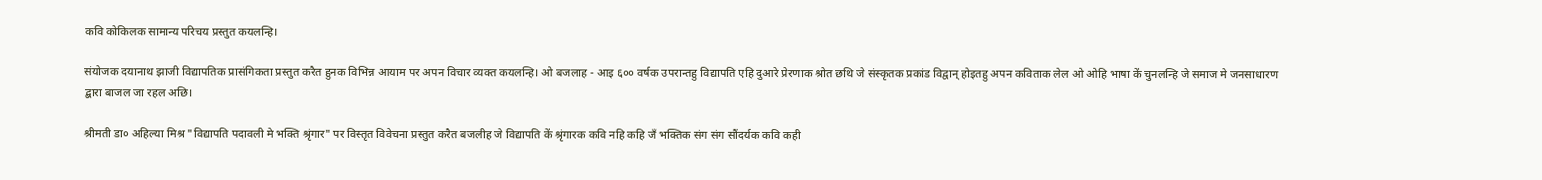कवि कोकिलक सामान्य परिचय प्रस्तुत कयलन्हि।

संयोजक दयानाथ झाजी विद्यापतिक प्रासंगिकता प्रस्तुत करैत हुनक विभिन्न आयाम पर अपन विचार व्यक्त कयलन्हि। ओ बजलाह - आइ ६०० वर्षक उपरान्तहु विद्यापति एहि दुआरे प्रेरणाक श्रोत छथि जे संस्कृतक प्रकांड विद्वान् होइतहु अपन कविताक लेल ओ ओहि भाषा कें चुनलन्हि जे समाज मे जनसाधारण द्बारा बाजल जा रहल अछि।

श्रीमती डा० अहिल्या मिश्र "विद्यापति पदावली मे भक्ति श्रृंगार" पर विस्तृत विवेचना प्रस्तुत करैत बजलीह जे विद्यापति कें श्रृंगारक कवि नहि कहि जँ भक्तिक संग संग सौंदर्यक कवि कही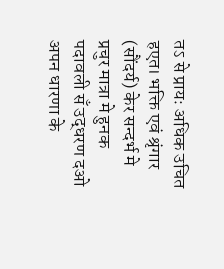तऽ से प्रायः अधिक उचित हएत। भक्ति एवं श्रृंगार (सौंदर्य) केर सन्दर्भ मे प्रचुर मात्रा मे हुनक पदावली सँ उद्धरण दओ अपन धारणा के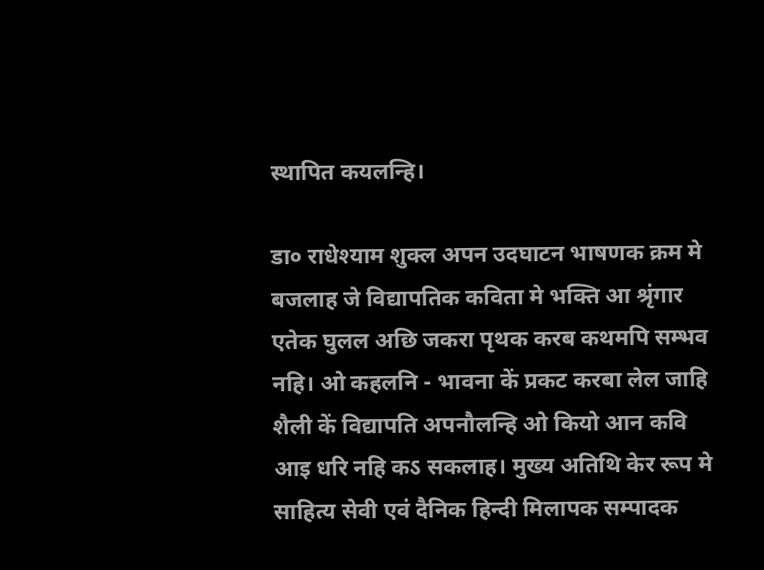स्थापित कयलन्हि।

डा० राधेश्याम शुक्ल अपन उदघाटन भाषणक क्रम मे बजलाह जे विद्यापतिक कविता मे भक्ति आ श्रृंगार एतेक घुलल अछि जकरा पृथक करब कथमपि सम्भव नहि। ओ कहलनि - भावना कें प्रकट करबा लेल जाहि शैली कें विद्यापति अपनौलन्हि ओ कियो आन कवि आइ धरि नहि कऽ सकलाह। मुख्य अतिथि केर रूप मे साहित्य सेवी एवं दैनिक हिन्दी मिलापक सम्पादक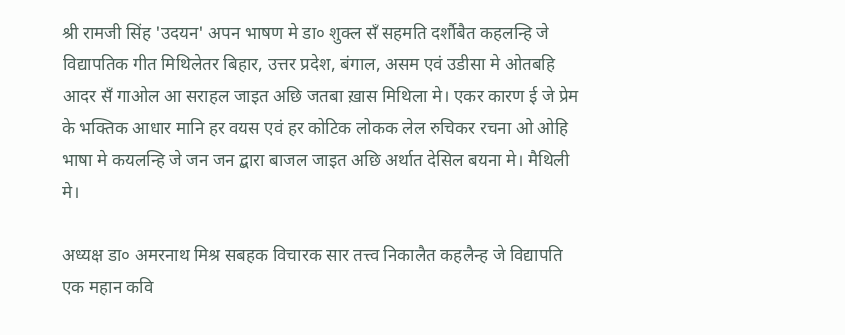श्री रामजी सिंह 'उदयन' अपन भाषण मे डा० शुक्ल सँ सहमति दर्शौबैत कहलन्हि जे विद्यापतिक गीत मिथिलेतर बिहार, उत्तर प्रदेश, बंगाल, असम एवं उडीसा मे ओतबहि आदर सँ गाओल आ सराहल जाइत अछि जतबा ख़ास मिथिला मे। एकर कारण ई जे प्रेम के भक्तिक आधार मानि हर वयस एवं हर कोटिक लोकक लेल रुचिकर रचना ओ ओहि भाषा मे कयलन्हि जे जन जन द्बारा बाजल जाइत अछि अर्थात देसिल बयना मे। मैथिली मे।

अध्यक्ष डा० अमरनाथ मिश्र सबहक विचारक सार तत्त्व निकालैत कहलैन्ह जे विद्यापति एक महान कवि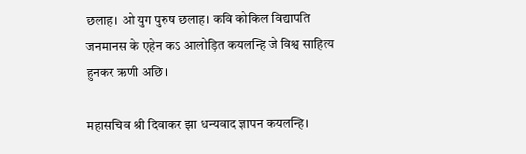छलाह। ओ युग पुरुष छलाह। कवि कोकिल विद्यापति जनमानस के एहेन कऽ आलोड़ित कयलन्हि जे विश्व साहित्य हुनकर ऋणी अछि।

महासचिव श्री दिवाकर झा धन्यवाद ज्ञापन कयलन्हि।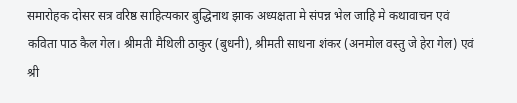समारोहक दोसर सत्र वरिष्ठ साहित्यकार बुद्धिनाथ झाक अध्यक्षता मे संपन्न भेल जाहि मे कथावाचन एवं कविता पाठ कैल गेल। श्रीमती मैथिली ठाकुर (बुधनी), श्रीमती साधना शंकर (अनमोल वस्तु जे हेरा गेल) एवं श्री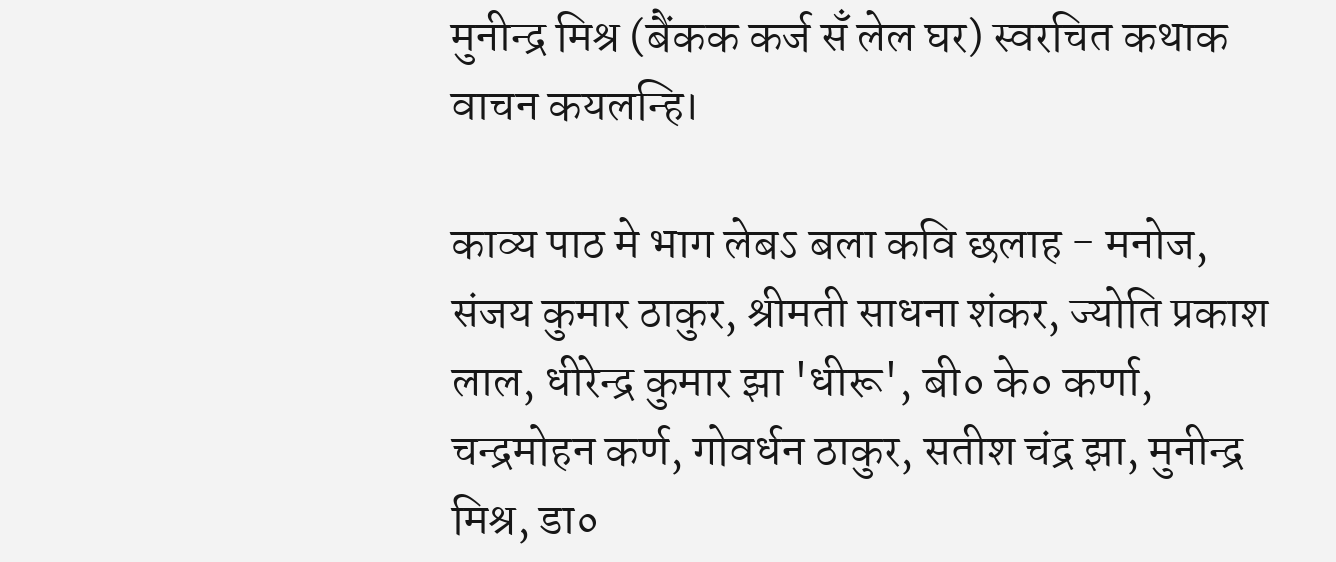मुनीन्द्र मिश्र (बैंकक कर्ज सँ लेल घर) स्वरचित कथाक वाचन कयलन्हि।

काव्य पाठ मे भाग लेबऽ बला कवि छलाह - मनोज, संजय कुमार ठाकुर, श्रीमती साधना शंकर, ज्योति प्रकाश लाल, धीरेन्द्र कुमार झा 'धीरू', बी० के० कर्णा, चन्द्रमोहन कर्ण, गोवर्धन ठाकुर, सतीश चंद्र झा, मुनीन्द्र मिश्र, डा०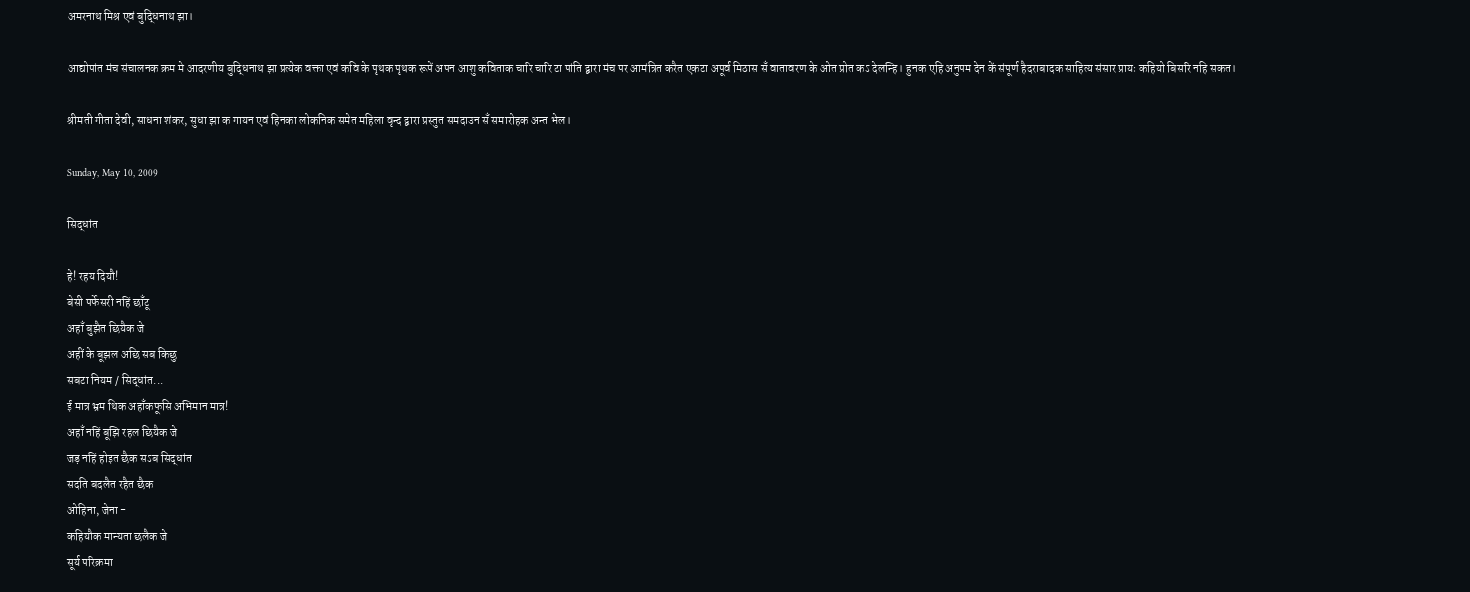अमरनाथ मिश्र एवं बुद्धिनाथ झा।

आद्योपांत मंच संचालनक क्रम मे आदरणीय बुद्धिनाथ झा प्रत्येक वक्ता एवं कवि के पृथक पृथक रूपें अपन आशु कविताक चारि चारि टा पांति द्बारा मंच पर आमंत्रित करैत एकटा अपूर्व मिठास सँ वातावरण के ओत प्रोत कऽ देलन्हि। हुनक एहि अनुपम देन कें संपूर्ण हैदराबादक साहित्य संसार प्रायः कहियो बिसरि नहि सकत।

श्रीमती गीता देवी, साधना शंकर, सुधा झा क गायन एवं हिनका लोकनिक समेत महिला वृन्द द्बारा प्रस्तुत समदाउन सँ समारोहक अन्त भेल।

Sunday, May 10, 2009

सिद्धांत

हे! रहय दियौ!
बेसी पर्फेसरी नहिं छाँटू
अहाँ बुझैत छियैक जे
अहीं के बूझल अछि सब किछु
सबटा नियम / सिद्धांत...
ई मात्र भ्रम थिक अहाँकफूसि अभिमान मात्र!
अहाँ नहिं बूझि रहल छियैक जे
जड़ नहिं होइत छैक सऽब सिद्धांत
सदति बदलैत रहैत छैक
ओहिना, जेना -
कहियौक मान्यता छलैक जे
सूर्य परिक्रमा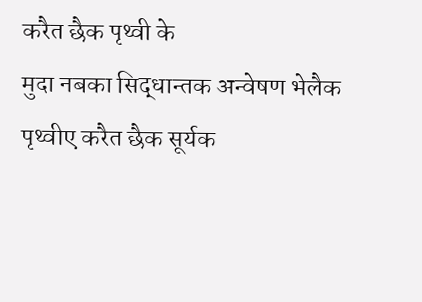करैत छैक पृथ्वी के
मुदा नबका सिद्धान्तक अन्वेषण भेलैक
पृथ्वीए करैत छैक सूर्यक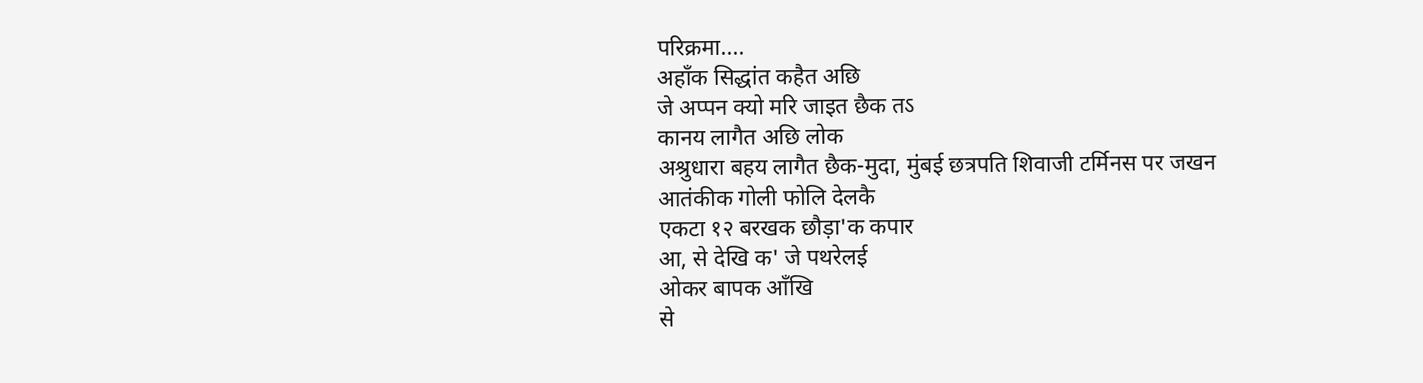परिक्रमा....
अहाँक सिद्धांत कहैत अछि
जे अप्पन क्यो मरि जाइत छैक तऽ
कानय लागैत अछि लोक
अश्रुधारा बहय लागैत छैक-मुदा, मुंबई छत्रपति शिवाजी टर्मिनस पर जखन
आतंकीक गोली फोलि देलकै
एकटा १२ बरखक छौड़ा'क कपार
आ, से देखि क' जे पथरेलई
ओकर बापक आँखि
से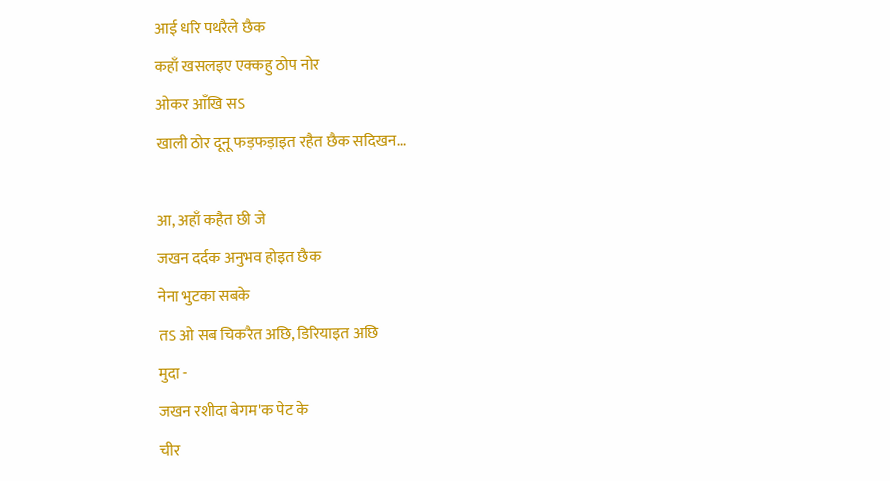आई धरि पथरैले छैक
कहाँ खसलइए एक्कहु ठोप नोर
ओकर आँखि सऽ
खाली ठोर दूनू फड़फड़ाइत रहैत छैक सदिखन...

आ, अहाँ कहैत छी जे
जखन दर्दक अनुभव होइत छैक
नेना भुटका सबके
तऽ ओ सब चिकरैत अछि, डिरियाइत अछि
मुदा -
जखन रशीदा बेगम'क पेट के
चीर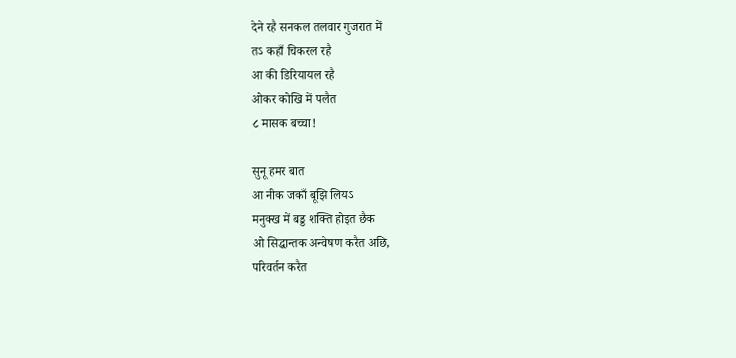देने रहै सनकल तलवार गुजरात में
तऽ कहाँ चिकरल रहै
आ की डिरियायल रहै
ओकर कोखि में पलैत
८ मासक बच्चा!

सुनू हमर बात
आ नीक जकाँ बूझि लियऽ
मनुक्ख में बड्ड शक्ति होइत छैक
ओ सिद्धान्तक अन्वेषण करैत अछि,
परिवर्तन करैत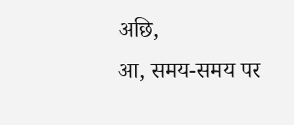अछि,
आ, समय-समय पर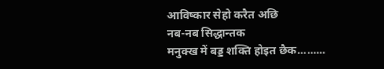आविष्कार सेहो करैत अछि
नब-नब सिद्धान्तक
मनुक्ख में बड्ड शक्ति होइत छैक.........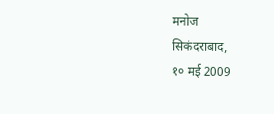मनोज
सिकंदराबाद,
१० मई 2009